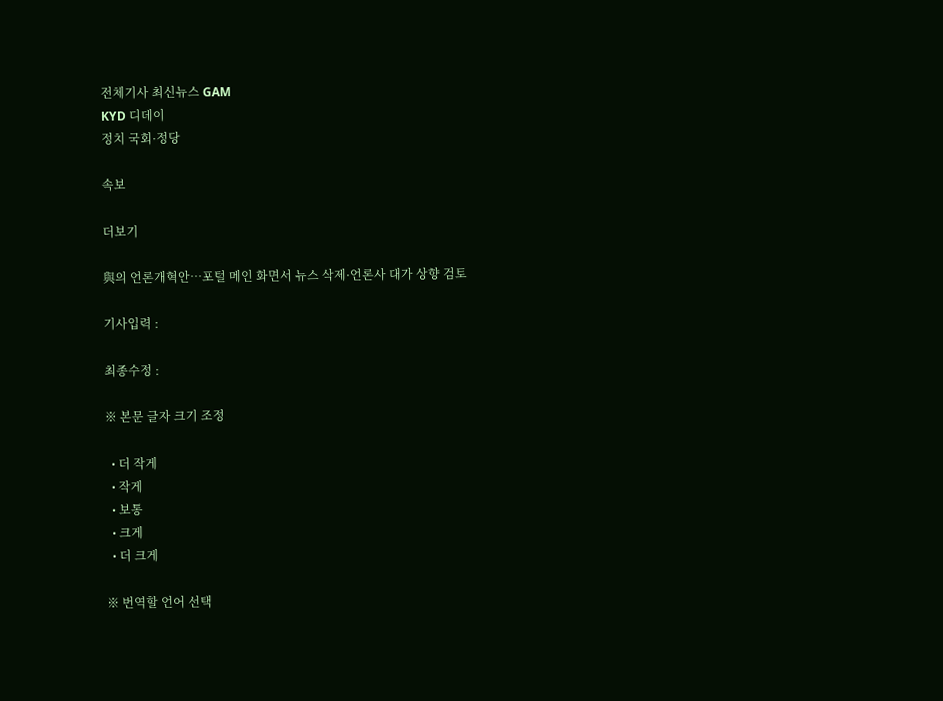전체기사 최신뉴스 GAM
KYD 디데이
정치 국회·정당

속보

더보기

與의 언론개혁안…포털 메인 화면서 뉴스 삭제·언론사 대가 상향 검토

기사입력 :

최종수정 :

※ 본문 글자 크기 조정

  • 더 작게
  • 작게
  • 보통
  • 크게
  • 더 크게

※ 번역할 언어 선택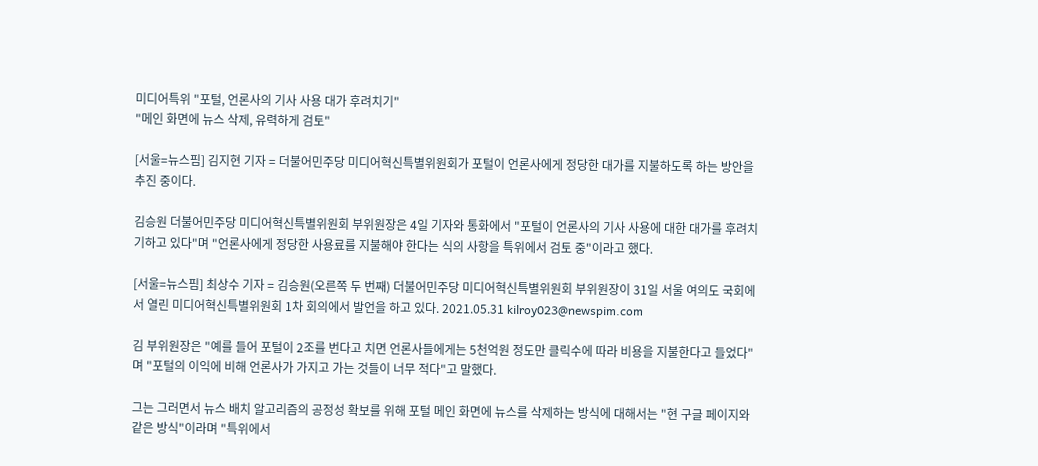미디어특위 "포털, 언론사의 기사 사용 대가 후려치기"
"메인 화면에 뉴스 삭제, 유력하게 검토"

[서울=뉴스핌] 김지현 기자 = 더불어민주당 미디어혁신특별위원회가 포털이 언론사에게 정당한 대가를 지불하도록 하는 방안을 추진 중이다.

김승원 더불어민주당 미디어혁신특별위원회 부위원장은 4일 기자와 통화에서 "포털이 언론사의 기사 사용에 대한 대가를 후려치기하고 있다"며 "언론사에게 정당한 사용료를 지불해야 한다는 식의 사항을 특위에서 검토 중"이라고 했다.

[서울=뉴스핌] 최상수 기자 = 김승원(오른쪽 두 번째) 더불어민주당 미디어혁신특별위원회 부위원장이 31일 서울 여의도 국회에서 열린 미디어혁신특별위원회 1차 회의에서 발언을 하고 있다. 2021.05.31 kilroy023@newspim.com

김 부위원장은 "예를 들어 포털이 2조를 번다고 치면 언론사들에게는 5천억원 정도만 클릭수에 따라 비용을 지불한다고 들었다"며 "포털의 이익에 비해 언론사가 가지고 가는 것들이 너무 적다"고 말했다.

그는 그러면서 뉴스 배치 알고리즘의 공정성 확보를 위해 포털 메인 화면에 뉴스를 삭제하는 방식에 대해서는 "현 구글 페이지와 같은 방식"이라며 "특위에서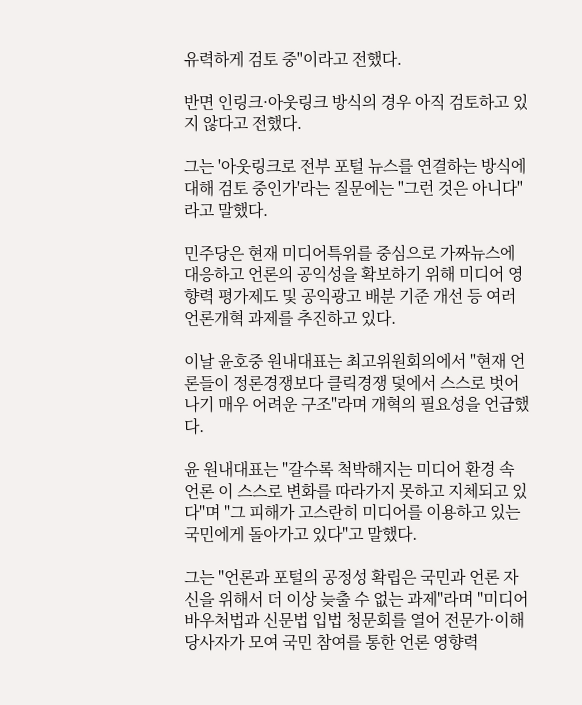유력하게 검토 중"이라고 전했다.

반면 인링크·아웃링크 방식의 경우 아직 검토하고 있지 않다고 전했다.

그는 '아웃링크로 전부 포털 뉴스를 연결하는 방식에 대해 검토 중인가'라는 질문에는 "그런 것은 아니다"라고 말했다.

민주당은 현재 미디어특위를 중심으로 가짜뉴스에 대응하고 언론의 공익성을 확보하기 위해 미디어 영향력 평가제도 및 공익광고 배분 기준 개선 등 여러 언론개혁 과제를 추진하고 있다.

이날 윤호중 원내대표는 최고위원회의에서 "현재 언론들이 정론경쟁보다 클릭경쟁 덫에서 스스로 벗어나기 매우 어려운 구조"라며 개혁의 필요성을 언급했다.

윤 원내대표는 "갈수록 척박해지는 미디어 환경 속 언론 이 스스로 변화를 따라가지 못하고 지체되고 있다"며 "그 피해가 고스란히 미디어를 이용하고 있는 국민에게 돌아가고 있다"고 말했다.

그는 "언론과 포털의 공정성 확립은 국민과 언론 자신을 위해서 더 이상 늦출 수 없는 과제"라며 "미디어바우처법과 신문법 입법 청문회를 열어 전문가·이해당사자가 모여 국민 참여를 통한 언론 영향력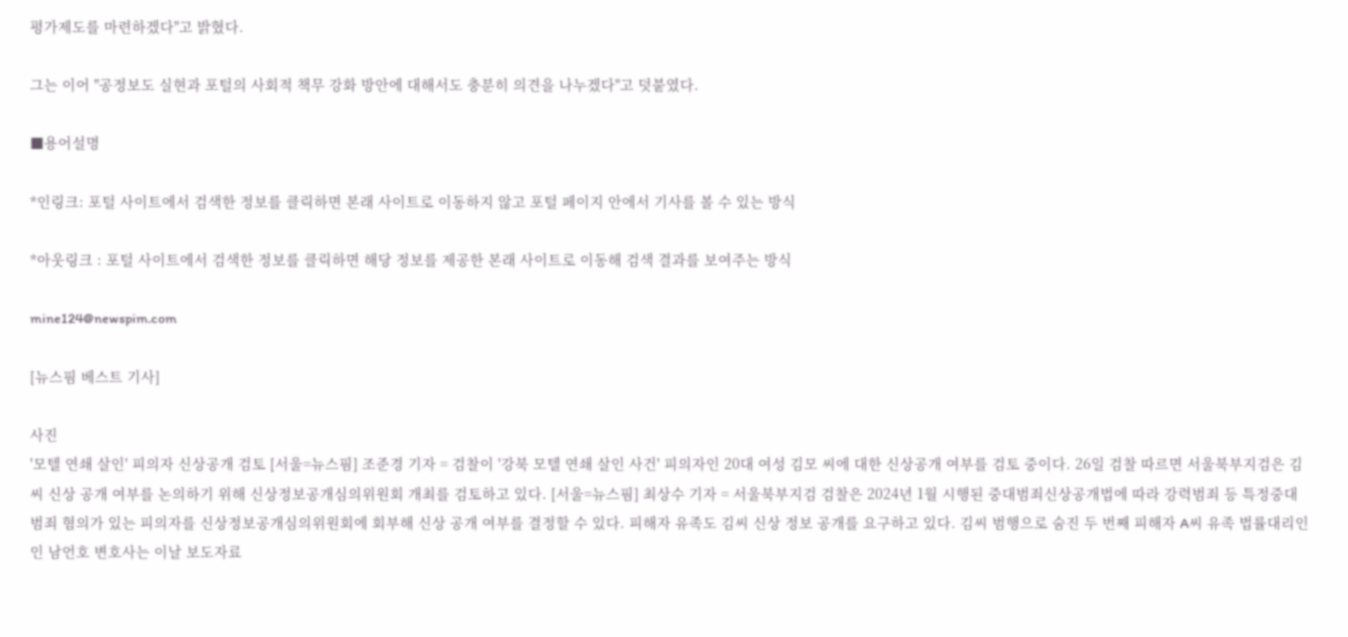평가제도를 마련하겠다"고 밝혔다.

그는 이어 "공정보도 실현과 포털의 사회적 책무 강화 방안에 대해서도 충분히 의견을 나누겠다"고 덧붙였다.

■용어설명

*인링크: 포털 사이트에서 검색한 정보를 클릭하면 본래 사이트로 이동하지 않고 포털 페이지 안에서 기사를 볼 수 있는 방식

*아웃링크 : 포털 사이트에서 검색한 정보를 클릭하면 해당 정보를 제공한 본래 사이트로 이동해 검색 결과를 보여주는 방식

mine124@newspim.com

[뉴스핌 베스트 기사]

사진
'모텔 연쇄 살인' 피의자 신상공개 검토 [서울=뉴스핌] 조준경 기자 = 검찰이 '강북 모텔 연쇄 살인 사건' 피의자인 20대 여성 김모 씨에 대한 신상공개 여부를 검토 중이다. 26일 검찰 따르면 서울북부지검은 김씨 신상 공개 여부를 논의하기 위해 신상정보공개심의위원회 개최를 검토하고 있다. [서울=뉴스핌] 최상수 기자 = 서울북부지검 검찰은 2024년 1월 시행된 중대범죄신상공개법에 따라 강력범죄 등 특정중대범죄 혐의가 있는 피의자를 신상정보공개심의위원회에 회부해 신상 공개 여부를 결정할 수 있다. 피해자 유족도 김씨 신상 정보 공개를 요구하고 있다. 김씨 범행으로 숨진 두 번째 피해자 A씨 유족 법률대리인인 남언호 변호사는 이날 보도자료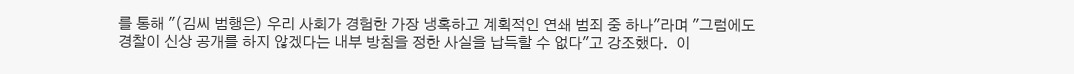를 통해 "(김씨 범행은) 우리 사회가 경험한 가장 냉혹하고 계획적인 연쇄 범죄 중 하나"라며 "그럼에도 경찰이 신상 공개를 하지 않겠다는 내부 방침을 정한 사실을 납득할 수 없다"고 강조했다.  이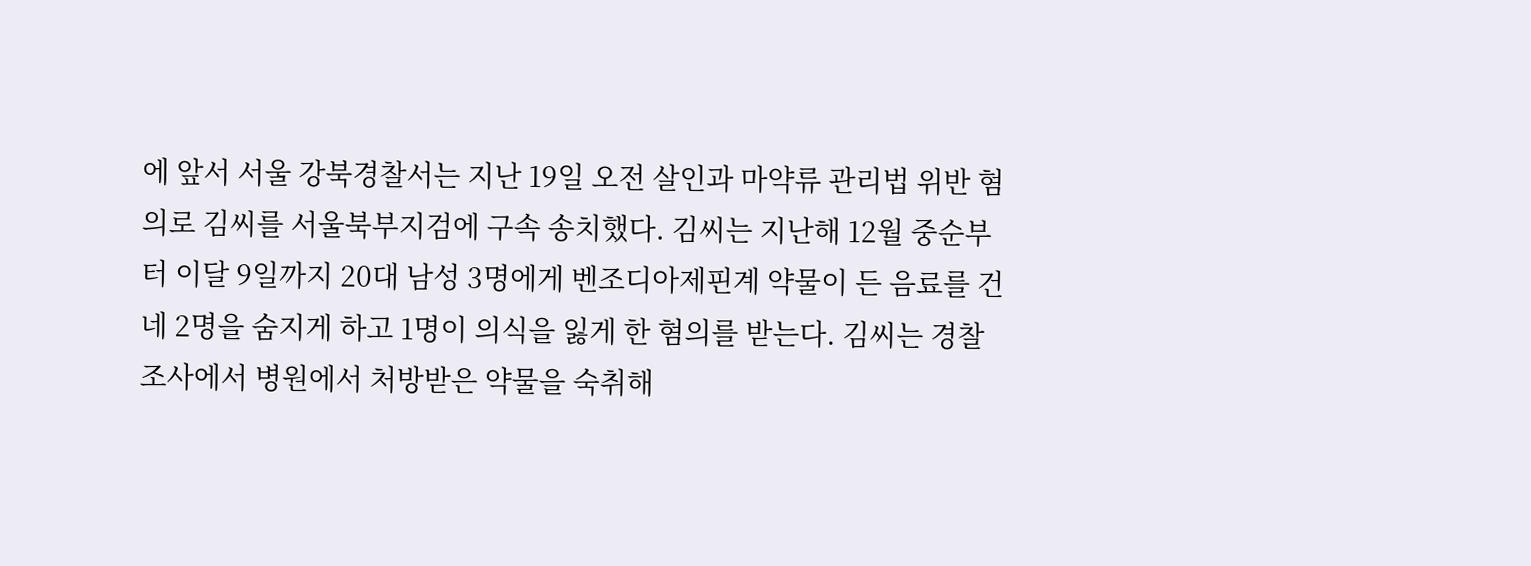에 앞서 서울 강북경찰서는 지난 19일 오전 살인과 마약류 관리법 위반 혐의로 김씨를 서울북부지검에 구속 송치했다. 김씨는 지난해 12월 중순부터 이달 9일까지 20대 남성 3명에게 벤조디아제핀계 약물이 든 음료를 건네 2명을 숨지게 하고 1명이 의식을 잃게 한 혐의를 받는다. 김씨는 경찰 조사에서 병원에서 처방받은 약물을 숙취해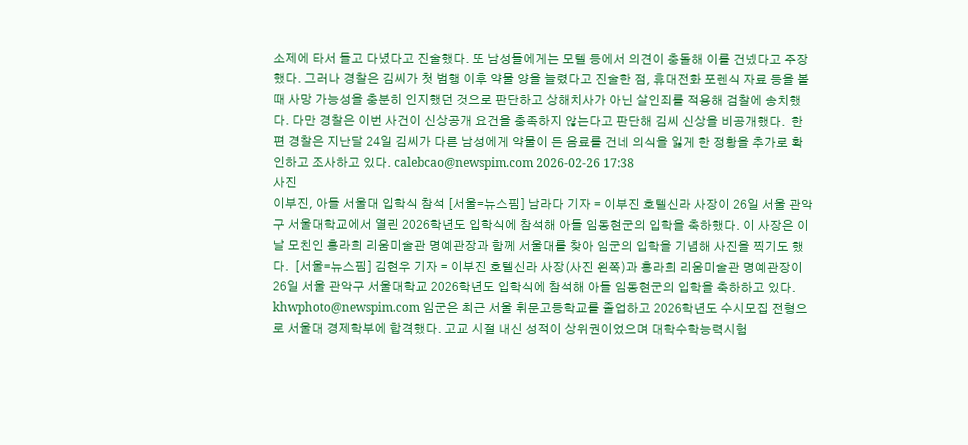소제에 타서 들고 다녔다고 진술했다. 또 남성들에게는 모텔 등에서 의견이 충돌해 이를 건넸다고 주장했다. 그러나 경찰은 김씨가 첫 범행 이후 약물 양을 늘렸다고 진술한 점, 휴대전화 포렌식 자료 등을 볼 때 사망 가능성을 충분히 인지했던 것으로 판단하고 상해치사가 아닌 살인죄를 적용해 검찰에 송치했다. 다만 경찰은 이번 사건이 신상공개 요건을 충족하지 않는다고 판단해 김씨 신상을 비공개했다.  한편 경찰은 지난달 24일 김씨가 다른 남성에게 약물이 든 음료를 건네 의식을 잃게 한 정황을 추가로 확인하고 조사하고 있다. calebcao@newspim.com 2026-02-26 17:38
사진
이부진, 아들 서울대 입학식 참석 [서울=뉴스핌] 남라다 기자 = 이부진 호텔신라 사장이 26일 서울 관악구 서울대학교에서 열린 2026학년도 입학식에 참석해 아들 임동현군의 입학을 축하했다. 이 사장은 이날 모친인 홍라희 리움미술관 명예관장과 함께 서울대를 찾아 임군의 입학을 기념해 사진을 찍기도 했다.  [서울=뉴스핌] 김현우 기자 = 이부진 호텔신라 사장(사진 왼쪽)과 홍라희 리움미술관 명예관장이 26일 서울 관악구 서울대학교 2026학년도 입학식에 참석해 아들 임동현군의 입학을 축하하고 있다.  khwphoto@newspim.com 임군은 최근 서울 휘문고등학교를 졸업하고 2026학년도 수시모집 전형으로 서울대 경제학부에 합격했다. 고교 시절 내신 성적이 상위권이었으며 대학수학능력시험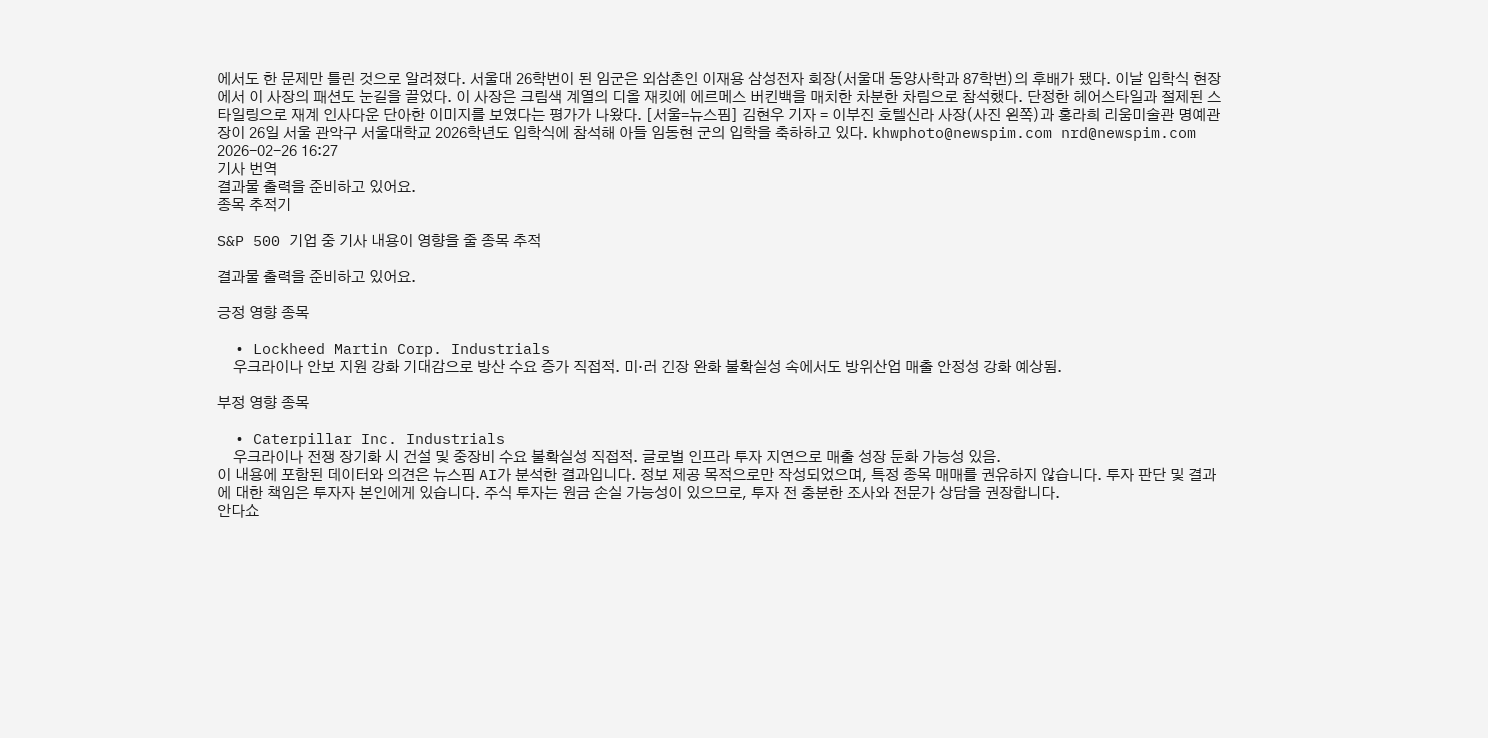에서도 한 문제만 틀린 것으로 알려졌다. 서울대 26학번이 된 임군은 외삼촌인 이재용 삼성전자 회장(서울대 동양사학과 87학번)의 후배가 됐다. 이날 입학식 현장에서 이 사장의 패션도 눈길을 끌었다. 이 사장은 크림색 계열의 디올 재킷에 에르메스 버킨백을 매치한 차분한 차림으로 참석했다. 단정한 헤어스타일과 절제된 스타일링으로 재계 인사다운 단아한 이미지를 보였다는 평가가 나왔다. [서울=뉴스핌] 김현우 기자 = 이부진 호텔신라 사장(사진 왼쪽)과 홍라희 리움미술관 명예관장이 26일 서울 관악구 서울대학교 2026학년도 입학식에 참석해 아들 임동현 군의 입학을 축하하고 있다. khwphoto@newspim.com nrd@newspim.com 2026-02-26 16:27
기사 번역
결과물 출력을 준비하고 있어요.
종목 추적기

S&P 500 기업 중 기사 내용이 영향을 줄 종목 추적

결과물 출력을 준비하고 있어요.

긍정 영향 종목

  • Lockheed Martin Corp. Industrials
    우크라이나 안보 지원 강화 기대감으로 방산 수요 증가 직접적. 미·러 긴장 완화 불확실성 속에서도 방위산업 매출 안정성 강화 예상됨.

부정 영향 종목

  • Caterpillar Inc. Industrials
    우크라이나 전쟁 장기화 시 건설 및 중장비 수요 불확실성 직접적. 글로벌 인프라 투자 지연으로 매출 성장 둔화 가능성 있음.
이 내용에 포함된 데이터와 의견은 뉴스핌 AI가 분석한 결과입니다. 정보 제공 목적으로만 작성되었으며, 특정 종목 매매를 권유하지 않습니다. 투자 판단 및 결과에 대한 책임은 투자자 본인에게 있습니다. 주식 투자는 원금 손실 가능성이 있으므로, 투자 전 충분한 조사와 전문가 상담을 권장합니다.
안다쇼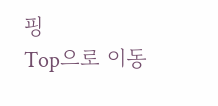핑
Top으로 이동